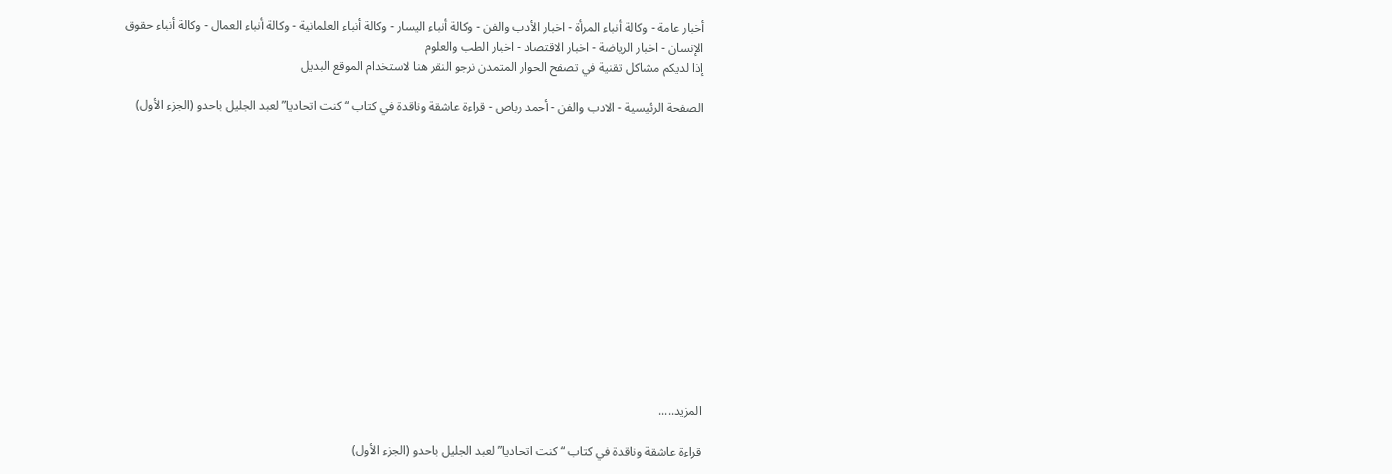أخبار عامة - وكالة أنباء المرأة - اخبار الأدب والفن - وكالة أنباء اليسار - وكالة أنباء العلمانية - وكالة أنباء العمال - وكالة أنباء حقوق الإنسان - اخبار الرياضة - اخبار الاقتصاد - اخبار الطب والعلوم
إذا لديكم مشاكل تقنية في تصفح الحوار المتمدن نرجو النقر هنا لاستخدام الموقع البديل

الصفحة الرئيسية - الادب والفن - أحمد رباص - قراءة عاشقة وناقدة في كتاب “كنت اتحاديا” لعبد الجليل باحدو (الجزء الأول)














المزيد.....

قراءة عاشقة وناقدة في كتاب “كنت اتحاديا” لعبد الجليل باحدو (الجزء الأول)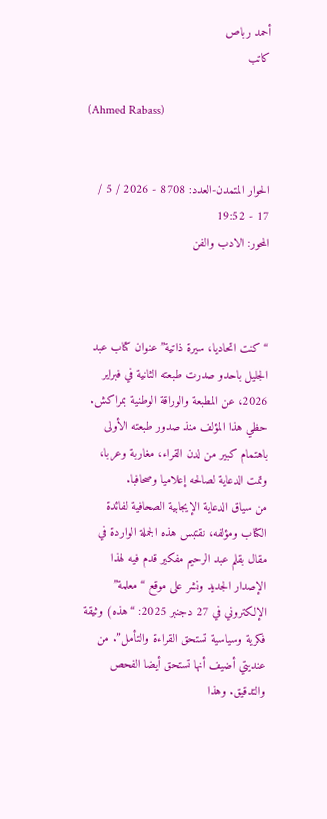أحمد رباص
كاتب

(Ahmed Rabass)


الحوار المتمدن-العدد: 8708 - 2026 / 5 / 17 - 19:52
المحور: الادب والفن



“كنت اتحاديا، سيرة ذاتية” عنوان كتاب عبد الجليل باحدو صدرت طبعته الثانية في فبراير 2026، عن المطبعة والوراقة الوطنية بمراكش. حظي هذا المؤلف منذ صدور طبعته الأولى باهتمام كبير من لدن القراء، مغاربة وعربا، وتمت الدعاية لصالحه إعلاميا وصحافبا.
من سياق الدعاية الإيجابية الصحافية لفائدة الكتاب ومؤلفه، نقتبس هذه الجملة الواردة في مقال بقلم عبد الرحيم مفكير قدم فيه لهذا الإصدار الجديد ونشر على موقع “معلمة” الإلكتروني في 27 دجنبر 2025: “هذه) وثيقة فكرية وسياسية تستحق القراءة والتأمل”. من عنديتي أضيف أنها تستحق أيضا الفحص والتدقيق. وهذا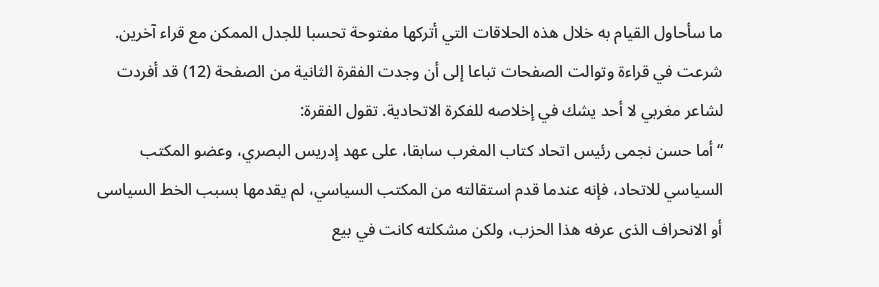ما سأحاول القيام به خلال هذه الحلاقات التي أتركها مفتوحة تحسبا للجدل الممكن مع قراء آخرين.
شرعت في قراءة وتوالت الصفحات تباعا إلى أن وجدت الفقرة الثانية من الصفحة (12) قد أفردت لشاعر مغربي لا أحد يشك في إخلاصه للفكرة الاتحادية. تقول الفقرة:
“أما حسن نجمى رئيس اتحاد كتاب المغرب سابقا، على عهد إدريس البصري، وعضو المكتب السياسي للاتحاد، فإنه عندما قدم استقالته من المكتب السياسي، لم يقدمها بسبب الخط السياسى أو الانحراف الذى عرفه هذا الحزب، ولكن مشكلته كانت في بيع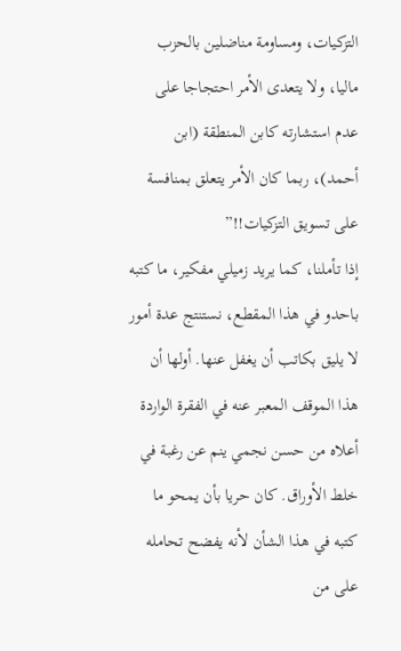التزكيات، ومساومة مناضلين بالحزب ماليا، ولا يتعدى الأمر احتجاجا على عدم استشارته كابن المنطقة (ابن أحمد)، ربما كان الأمر يتعلق بمنافسة على تسويق التزكيات!!”
إذا تأملنا، كما يريد زميلي مفكير، ما كتبه باحدو في هذا المقطع، نستنتج عدة أمور لا يليق بكاتب أن يغفل عنها. أولها أن هذا الموقف المعبر عنه في الفقرة الواردة أعلاه من حسن نجمي ينم عن رغبة في خلط الأوراق. كان حريا بأن يمحو ما كتبه في هذا الشأن لأنه يفضح تحامله على من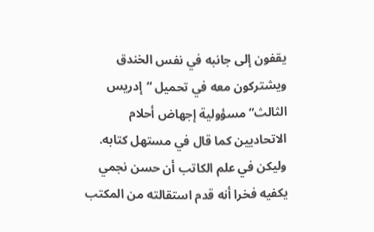يقفون إلى جانبه في نفس الخندق ويشتركون معه في تحميل “إدريس الثالث” مسؤولية إجهاض أحلام الاتحاديين كما قال في مستهل كتابه.
وليكن في علم الكاتب أن حسن نجمي يكفيه فخرا أنه قدم استقالته من المكتب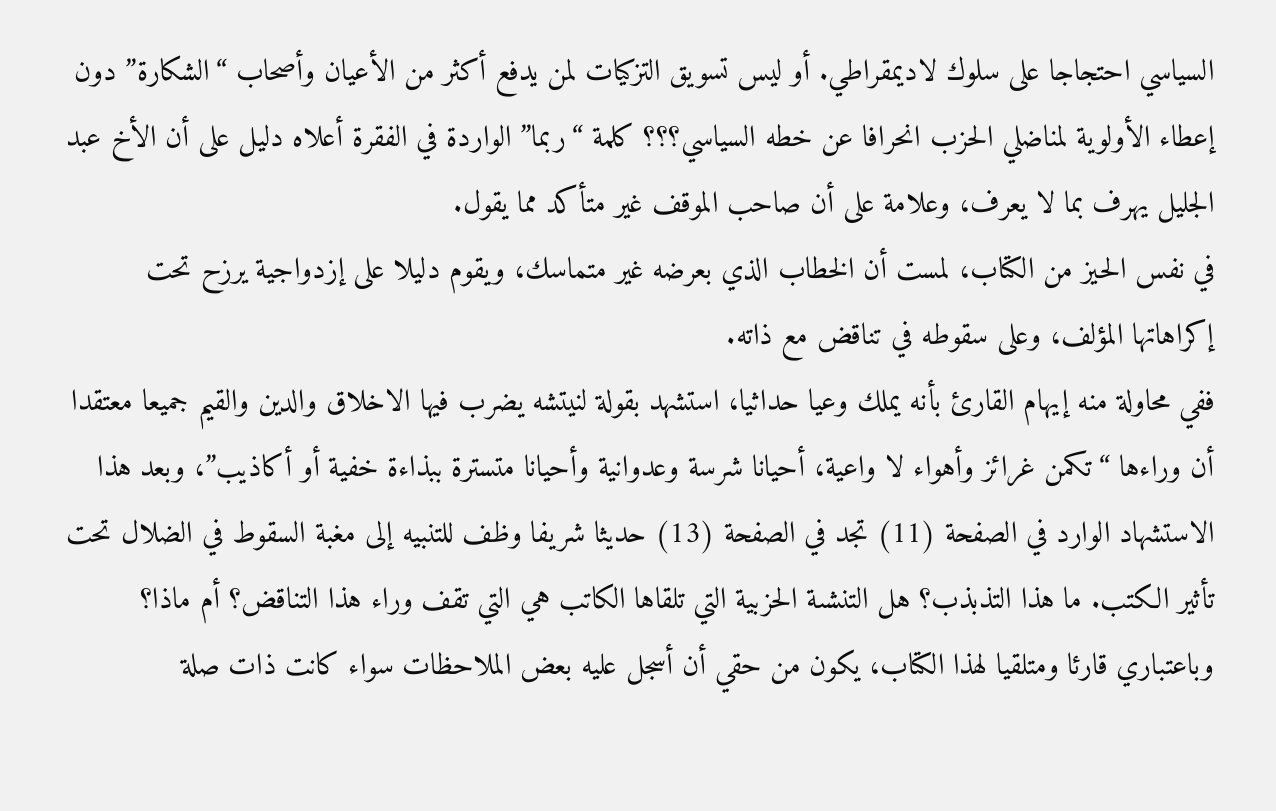السياسي احتجاجا على سلوك لاديمقراطي. أو ليس تسويق التزكيات لمن يدفع أكثر من الأعيان وأصحاب “الشكارة” دون إعطاء الأولوية لمناضلي الحزب انحرافا عن خطه السياسي؟؟؟ كلمة “ربما” الواردة في الفقرة أعلاه دليل على أن الأخ عبد الجليل يهرف بما لا يعرف، وعلامة على أن صاحب الموقف غير متأكد مما يقول.
في نفس الحيز من الكتاب، لمست أن الخطاب الذي بعرضه غير متماسك، ويقوم دليلا على إزدواجية يرزح تحت إكراهاتها المؤلف، وعلى سقوطه في تناقض مع ذاته.
ففي محاولة منه إيهام القارئ بأنه يملك وعيا حداثيا، استشهد بقولة لنيتشه يضرب فيها الاخلاق والدين والقيم جميعا معتقدا أن وراءها “تكمن غرائز وأهواء لا واعية، أحيانا شرسة وعدوانية وأحيانا متسترة ببذاءة خفية أو أكاذيب”، وبعد هذا الاستشهاد الوارد في الصفحة (11) تجد في الصفحة (13) حديثا شريفا وظف للتنبيه إلى مغبة السقوط في الضلال تحت تأثير الكتب. ما هذا التذبذب؟ هل التنشىة الحزبية التي تلقاها الكاتب هي التي تقف وراء هذا التناقض؟ أم ماذا؟
وباعتباري قارئا ومتلقيا لهذا الكتاب، يكون من حقي أن أسجل عليه بعض الملاحظات سواء كانت ذات صلة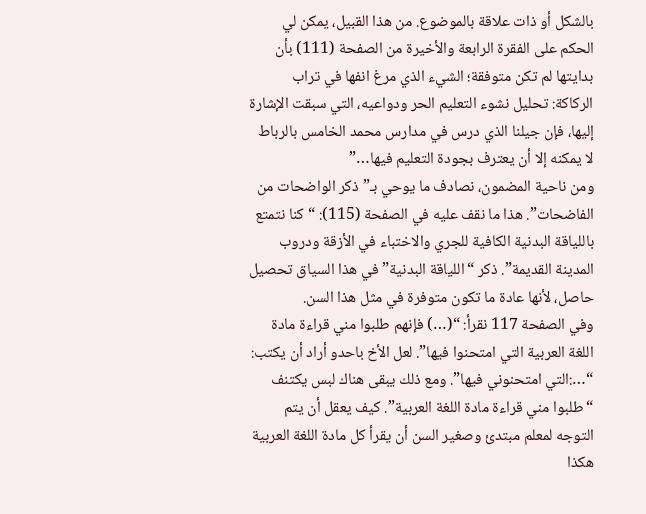بالشكل أو ذات علاقة بالموضوع. من هذا القبيل، يمكن لي الحكم على الفقرة الرابعة والأخيرة من الصفحة (111) بأن بدايتها لم تكن متوفقة؛ الشيء الذي مرغ انفها في تراب الركاكة: تحليل نشوء التعليم الحر ودواعيه، التي سبقت الإشارة إليها، فإن جيلنا الذي درس في مدارس محمد الخامس بالرباط لا يمكنه إلا أن يعترف بجودة التعليم فيها…”
ومن ناحية المضمون، نصادف ما يوحي بـ”ذكر الواضحات من الفاضحات”. هذا ما نقف عليه في الصفحة (115): “كنا نتمتع باللياقة البدنية الكافية للجري والاختباء في الأزقة ودروب المدينة القديمة”. ذكر “اللياقة البدنية” في هذا السياق تحصيل حاصل، لأنها عادة ما تكون متوفرة في مثل هذا السن.
وفي الصفحة 117 نقرأ: “(…) فإنهم طلبوا مني قراءة مادة اللغة العربية التي امتحنوا فيها”. لعل الأخ باحدو أراد أن يكتب: “…:التي امتحنوني فيها”. ومع ذلك يبقى هناك لبس يكتنف “طلبوا مني قراءة مادة اللغة العربية”. كيف يعقل أن يتم التوجه لمعلم مبتدئ وصغير السن أن يقرأ كل مادة اللغة العربية هكذا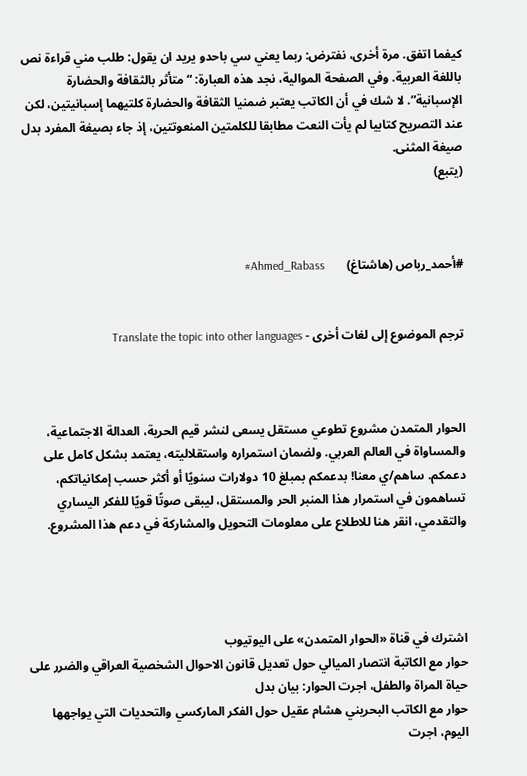كيفما اتفق. مرة أخرى، نفترض: ربما يعني سي باحدو يريد ان يقول: طلب مني قراءة نص باللغة العربية. وفي الصفحة الموالية، نجد هذه العبارة: “متأثر بالثقافة والحضارة الإسبانية”. لا شك في أن الكاتب يعتبر ضمنيا الثقافة والحضارة كلتيهما إسبانيتين، لكن عند التصريح كتابيا لم يأت النعت مطابقا للكلمتين المنعوتتين، إذ جاء بصيغة المفرد بدل صيغة المثنى.
(يتبع)



#أحمد_رباص (هاشتاغ)       Ahmed_Rabass#


ترجم الموضوع إلى لغات أخرى - Translate the topic into other languages



الحوار المتمدن مشروع تطوعي مستقل يسعى لنشر قيم الحرية، العدالة الاجتماعية، والمساواة في العالم العربي. ولضمان استمراره واستقلاليته، يعتمد بشكل كامل على دعمكم. ساهم/ي معنا! بدعمكم بمبلغ 10 دولارات سنويًا أو أكثر حسب إمكانياتكم، تساهمون في استمرار هذا المنبر الحر والمستقل، ليبقى صوتًا قويًا للفكر اليساري والتقدمي، انقر هنا للاطلاع على معلومات التحويل والمشاركة في دعم هذا المشروع.




اشترك في قناة «الحوار المتمدن» على اليوتيوب
حوار مع الكاتبة انتصار الميالي حول تعديل قانون الاحوال الشخصية العراقي والضرر على حياة المراة والطفل، اجرت الحوار: بيان بدل
حوار مع الكاتب البحريني هشام عقيل حول الفكر الماركسي والتحديات التي يواجهها اليوم، اجرت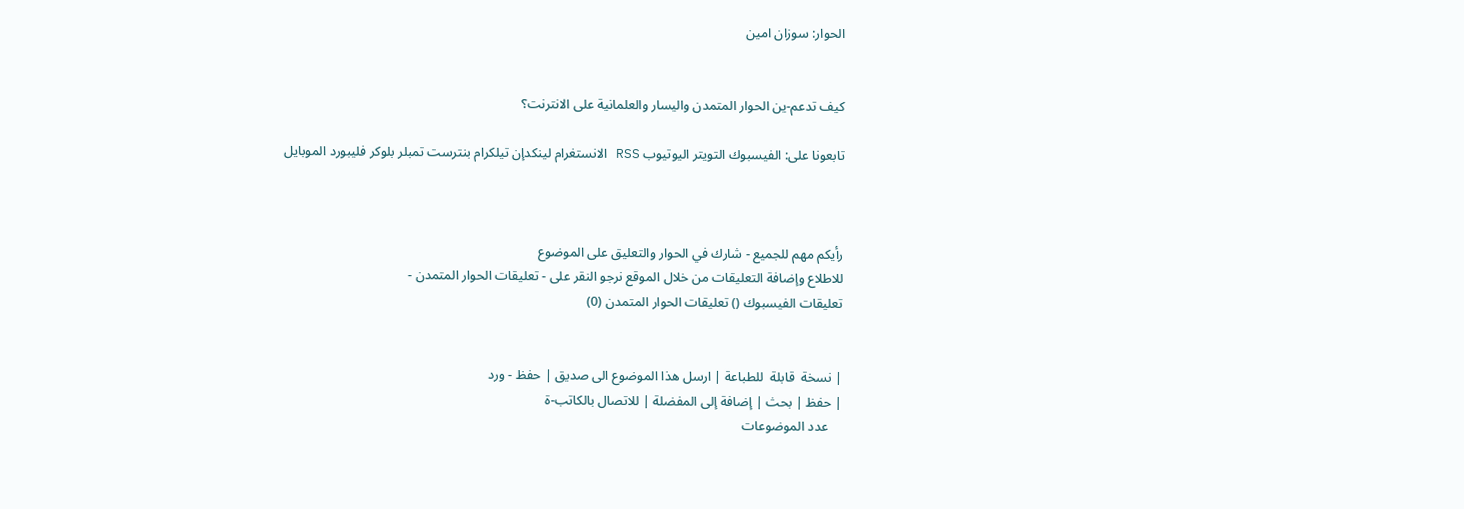الحوار: سوزان امين


كيف تدعم-ين الحوار المتمدن واليسار والعلمانية على الانترنت؟

تابعونا على: الفيسبوك التويتر اليوتيوب RSS الانستغرام لينكدإن تيلكرام بنترست تمبلر بلوكر فليبورد الموبايل



رأيكم مهم للجميع - شارك في الحوار والتعليق على الموضوع
للاطلاع وإضافة التعليقات من خلال الموقع نرجو النقر على - تعليقات الحوار المتمدن -
تعليقات الفيسبوك () تعليقات الحوار المتمدن (0)


| نسخة  قابلة  للطباعة | ارسل هذا الموضوع الى صديق | حفظ - ورد
| حفظ | بحث | إضافة إلى المفضلة | للاتصال بالكاتب-ة
    عدد الموضوعات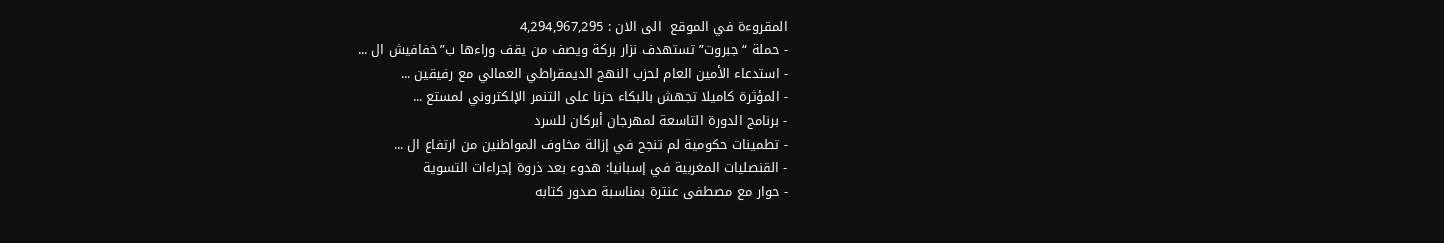المقروءة في الموقع  الى الان : 4,294,967,295
- حملة “جبروت” تستهدف نزار بركة ويصف من يقف وراءها ب”خفافيش ال ...
- استدعاء الأمين العام لحزب النهج الديمقراطي العمالي مع رفيقين ...
- المؤثرة كاميلا تجهش بالبكاء حزنا على التنمر الإلكتروني لمستع ...
- برنامج الدورة التاسعة لمهرجان أبركان للسرد
- تطمينات حكومية لم تنجح في إزالة مخاوف المواطنين من ارتفاع ال ...
- القنصليات المغربية في إسبانيا: هدوء بعد ذروة إجراءات التسوية
- حوار مع مصطفى عنترة بمناسبة صدور كتابه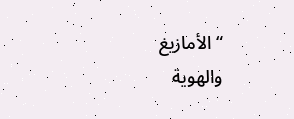“الأمازيغ والهوية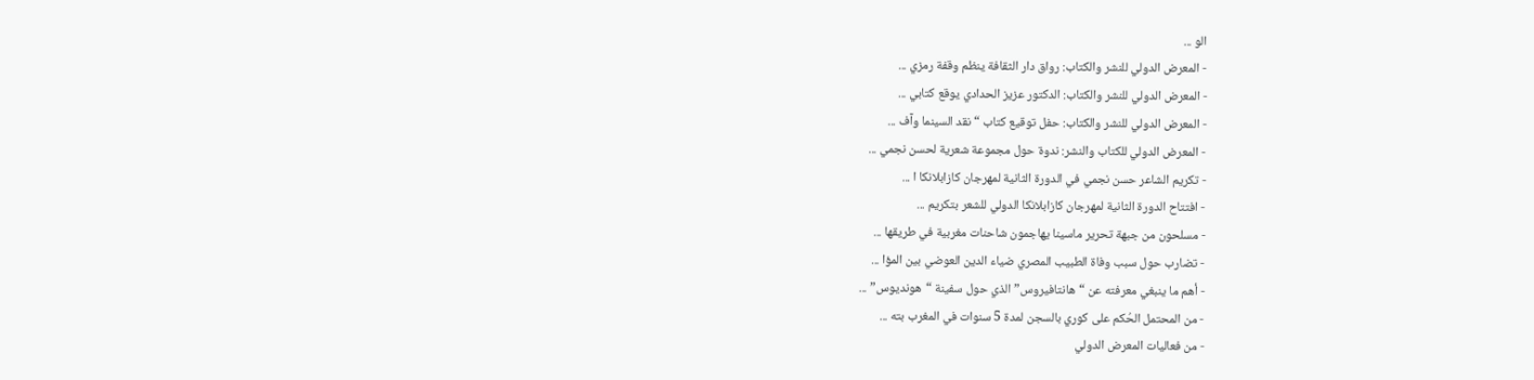الو ...
- المعرض الدولي للنشر والكتاب: رواق دار الثقافة ينظم وقفة رمزي ...
- المعرض الدولي للنشر والكتاب: الدكتور عزيز الحدادي يوقع كتابي ...
- المعرض الدولي للنشر والكتاب: حفل توقيع كتاب “نقد السينما وآف ...
- المعرض الدولي للكتاب والنشر: ندوة حول مجموعة شعرية لحسن نجمي ...
- تكريم الشاعر حسن نجمي في الدورة الثانية لمهرجان كازابلانكا ا ...
- افتتاح الدورة الثانية لمهرجان كازابلانكا الدولي للشعر بتكريم ...
- مسلحون من جبهة تحرير ماسينا يهاجمون شاحنات مغربية في طريقها ...
- تضارب حول سبب وفاة الطبيب المصري ضياء الدين العوضي بين المؤا ...
- أهم ما ينبغي معرفته عن “هانتافيروس” الذي حول سفينة “هونديوس” ...
- من المحتمل الحُكم على كوري بالسجن لمدة 5 سنوات في المغرب بته ...
- من فعاليات المعرض الدولي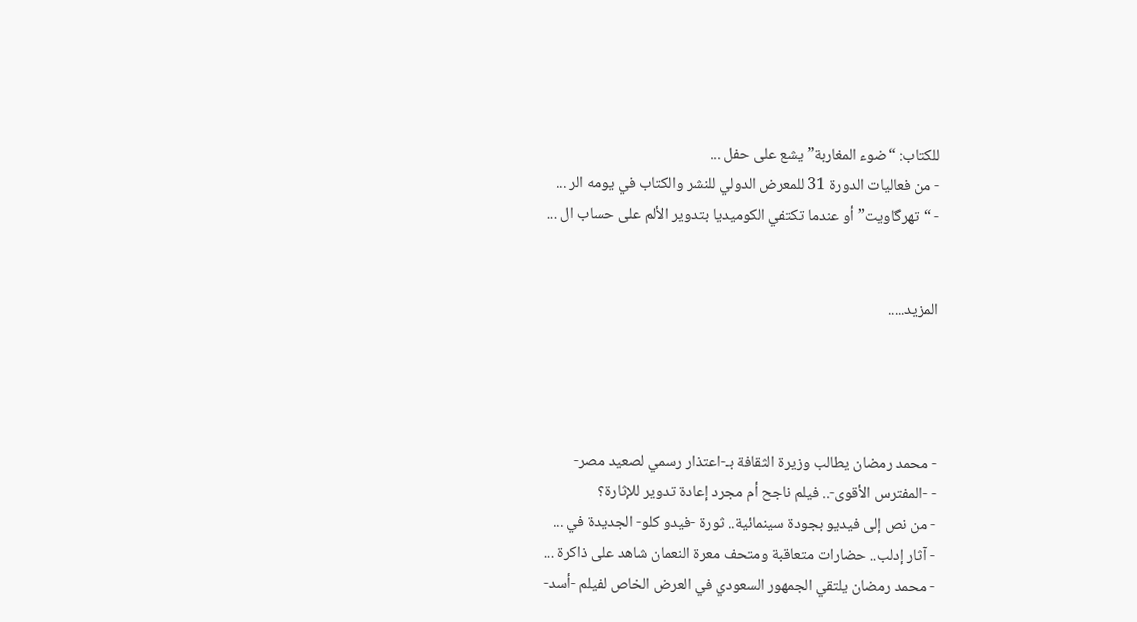للكتاب: “ضوء المغاربة” يشع على حفل ...
- من فعاليات الدورة 31 للمعرض الدولي للنشر والكتاب في يومه الر ...
- “تهرگاويت” أو عندما تكتفي الكوميديا بتدوير الألم على حساب ال ...


المزيد.....




- محمد رمضان يطالب وزيرة الثقافة بـ-اعتذار رسمي لصعيد مصر-
- -المفترس الأقوى-.. فيلم ناجح أم مجرد إعادة تدوير للإثارة؟
- من نص إلى فيديو بجودة سينمائية.. ثورة -فيدو كلو- الجديدة في ...
- آثار إدلب.. حضارات متعاقبة ومتحف معرة النعمان شاهد على ذاكرة ...
- محمد رمضان يلتقي الجمهور السعودي في العرض الخاص لفيلم -أسد-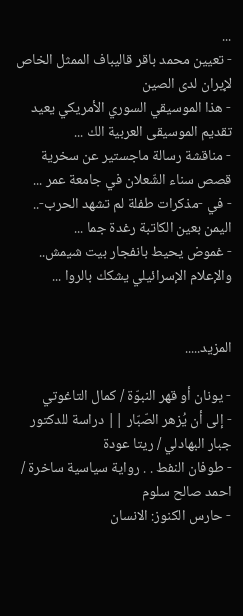...
- تعيين محمد باقر قاليباف الممثل الخاص لإيران لدى الصين
- هذا الموسيقي السوري الأمريكي يعيد تقديم الموسيقى العربية الك ...
- مناقشة رسالة ماجستير عن سخرية قصص سناء الشّعلان في جامعة عمر ...
- في -مذكرات طفلة لم تشهد الحرب-.. اليمن بعين الكاتبة رغدة جما ...
- غموض يحيط بانفجار بيت شيمش.. والإعلام الإسرائيلي يشكك بالروا ...


المزيد.....

- يونان أو قهر النبوّة / كمال التاغوتي
- إلى أن يُزهر الصّبّار || دراسة للدكتور جبار البهادلي / ريتا عودة
- طوفان النفط . . رواية سياسية ساخرة / احمد صالح سلوم
- حارس الكنوز: الانسان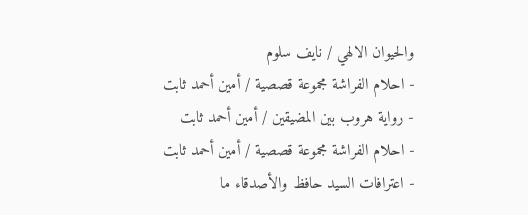والحيوان الالهي / نايف سلوم
- احلام الفراشة مجموعة قصصية / أمين أحمد ثابت
- رواية هروب بين المضيقين / أمين أحمد ثابت
- احلام الفراشة مجموعة قصصية / أمين أحمد ثابت
- اعترافات السيد حافظ والأصدقاء ما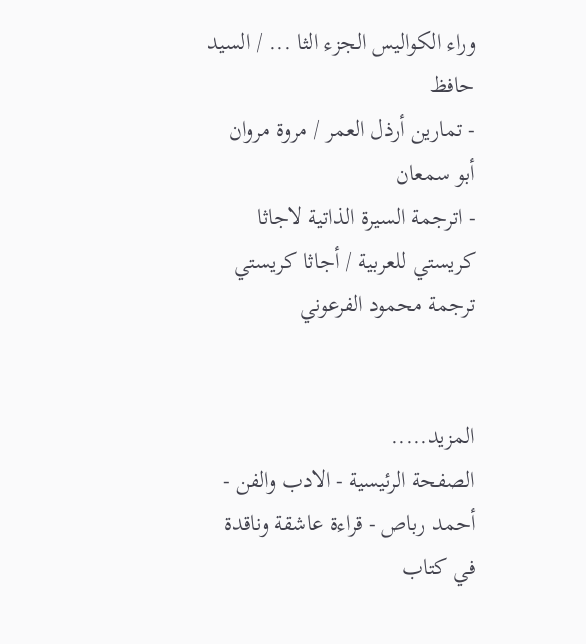وراء الكواليس الجزء الثا ... / السيد حافظ
- تمارين أرذل العمر / مروة مروان أبو سمعان
- اترجمة السيرة الذاتية لاجاثا كريستي للعربية / أجاثا كريستي ترجمة محمود الفرعوني


المزيد.....
الصفحة الرئيسية - الادب والفن - أحمد رباص - قراءة عاشقة وناقدة في كتاب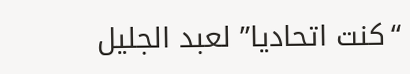“كنت اتحاديا” لعبد الجليل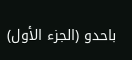باحدو (الجزء الأول)